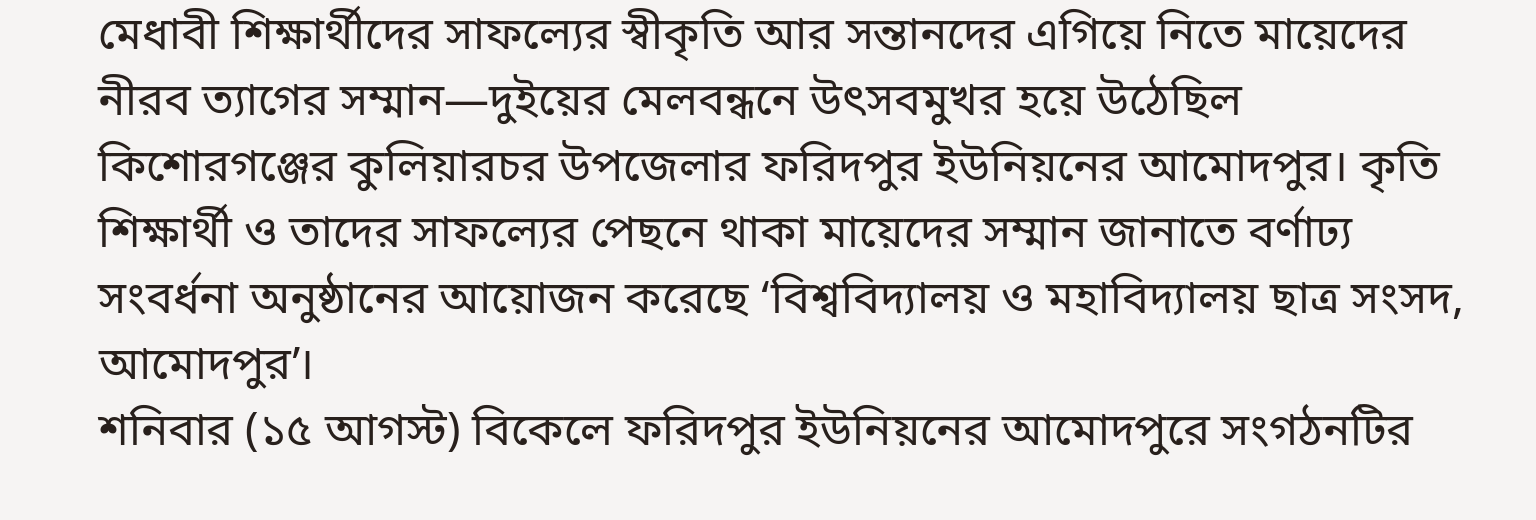মেধাবী শিক্ষার্থীদের সাফল্যের স্বীকৃতি আর সন্তানদের এগিয়ে নিতে মায়েদের নীরব ত্যাগের সম্মান—দুইয়ের মেলবন্ধনে উৎসবমুখর হয়ে উঠেছিল কিশোরগঞ্জের কুলিয়ারচর উপজেলার ফরিদপুর ইউনিয়নের আমোদপুর। কৃতি শিক্ষার্থী ও তাদের সাফল্যের পেছনে থাকা মায়েদের সম্মান জানাতে বর্ণাঢ্য সংবর্ধনা অনুষ্ঠানের আয়োজন করেছে ‘বিশ্ববিদ্যালয় ও মহাবিদ্যালয় ছাত্র সংসদ, আমোদপুর’।
শনিবার (১৫ আগস্ট) বিকেলে ফরিদপুর ইউনিয়নের আমোদপুরে সংগঠনটির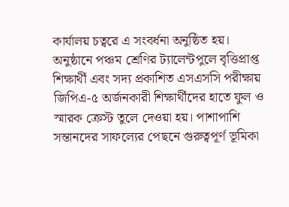কার্যালয় চত্বরে এ সংবর্ধনা অনুষ্ঠিত হয়। অনুষ্ঠানে পঞ্চম শ্রেণির ট্যালেন্টপুলে বৃত্তিপ্রাপ্ত শিক্ষার্থী এবং সদ্য প্রকাশিত এসএসসি পরীক্ষায় জিপিএ-৫ অর্জনকারী শিক্ষার্থীদের হাতে ফুল ও স্মারক ক্রেস্ট তুলে দেওয়া হয়। পাশাপাশি সন্তানদের সাফল্যের পেছনে গুরুত্বপূর্ণ ভূমিকা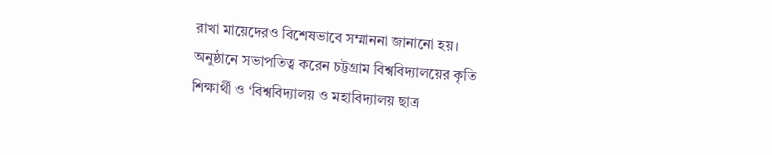রাখা মায়েদেরও বিশেষভাবে সম্মাননা জানানো হয়।
অনুষ্ঠানে সভাপতিত্ব করেন চট্টগ্রাম বিশ্ববিদ্যালয়ের কৃতি শিক্ষার্থী ও ‘বিশ্ববিদ্যালয় ও মহাবিদ্যালয় ছাত্র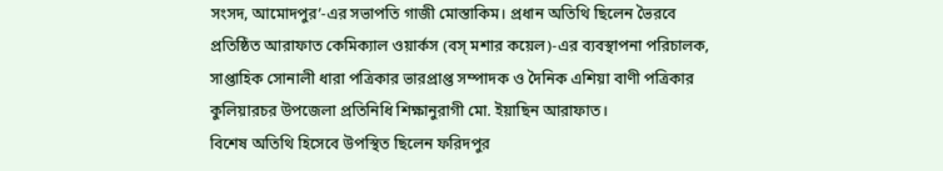সংসদ, আমোদপুর’-এর সভাপতি গাজী মোস্তাকিম। প্রধান অতিথি ছিলেন ভৈরবে প্রতিষ্ঠিত আরাফাত কেমিক্যাল ওয়ার্কস (বস্ মশার কয়েল)-এর ব্যবস্থাপনা পরিচালক, সাপ্তাহিক সোনালী ধারা পত্রিকার ভারপ্রাপ্ত সম্পাদক ও দৈনিক এশিয়া বাণী পত্রিকার কুলিয়ারচর উপজেলা প্রতিনিধি শিক্ষানুরাগী মো. ইয়াছিন আরাফাত।
বিশেষ অতিথি হিসেবে উপস্থিত ছিলেন ফরিদপুর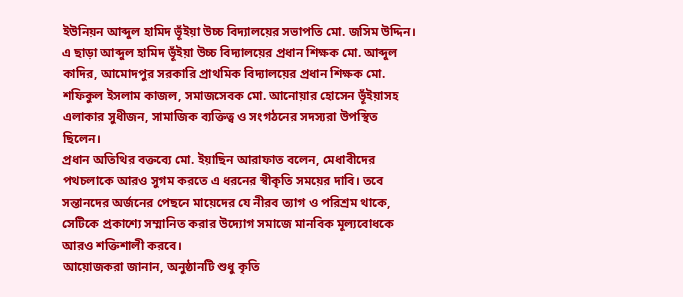ইউনিয়ন আব্দুল হামিদ ভূঁইয়া উচ্চ বিদ্যালয়ের সভাপতি মো. জসিম উদ্দিন। এ ছাড়া আব্দুল হামিদ ভূঁইয়া উচ্চ বিদ্যালয়ের প্রধান শিক্ষক মো. আব্দুল কাদির, আমোদপুর সরকারি প্রাথমিক বিদ্যালয়ের প্রধান শিক্ষক মো. শফিকুল ইসলাম কাজল, সমাজসেবক মো. আনোয়ার হোসেন ভূঁইয়াসহ এলাকার সুধীজন, সামাজিক ব্যক্তিত্ব ও সংগঠনের সদস্যরা উপস্থিত ছিলেন।
প্রধান অতিথির বক্তব্যে মো. ইয়াছিন আরাফাত বলেন, মেধাবীদের পথচলাকে আরও সুগম করতে এ ধরনের স্বীকৃতি সময়ের দাবি। তবে সন্তানদের অর্জনের পেছনে মায়েদের যে নীরব ত্যাগ ও পরিশ্রম থাকে, সেটিকে প্রকাশ্যে সম্মানিত করার উদ্যোগ সমাজে মানবিক মূল্যবোধকে আরও শক্তিশালী করবে।
আয়োজকরা জানান, অনুষ্ঠানটি শুধু কৃতি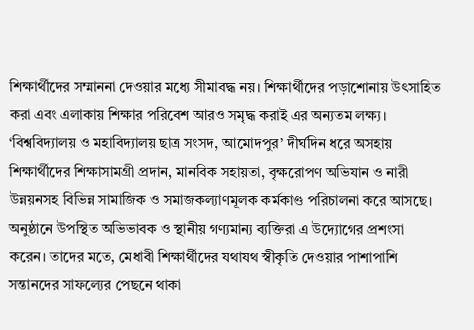শিক্ষার্থীদের সম্মাননা দেওয়ার মধ্যে সীমাবদ্ধ নয়। শিক্ষার্থীদের পড়াশোনায় উৎসাহিত করা এবং এলাকায় শিক্ষার পরিবেশ আরও সমৃদ্ধ করাই এর অন্যতম লক্ষ্য। ‘বিশ্ববিদ্যালয় ও মহাবিদ্যালয় ছাত্র সংসদ, আমোদপুর’ দীর্ঘদিন ধরে অসহায় শিক্ষার্থীদের শিক্ষাসামগ্রী প্রদান, মানবিক সহায়তা, বৃক্ষরোপণ অভিযান ও নারী উন্নয়নসহ বিভিন্ন সামাজিক ও সমাজকল্যাণমূলক কর্মকাণ্ড পরিচালনা করে আসছে।
অনুষ্ঠানে উপস্থিত অভিভাবক ও স্থানীয় গণ্যমান্য ব্যক্তিরা এ উদ্যোগের প্রশংসা করেন। তাদের মতে, মেধাবী শিক্ষার্থীদের যথাযথ স্বীকৃতি দেওয়ার পাশাপাশি সন্তানদের সাফল্যের পেছনে থাকা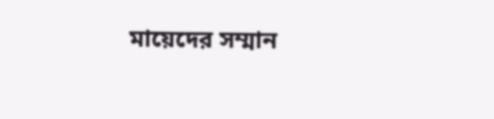মায়েদের সম্মান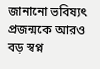জানানো ভবিষ্যৎ প্রজন্মকে আরও বড় স্বপ্ন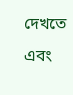দেখতে এবং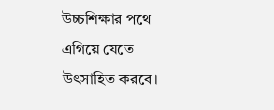উচ্চশিক্ষার পথে এগিয়ে যেতে উৎসাহিত করবে।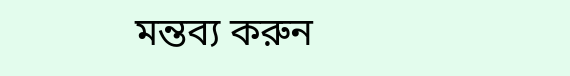মন্তব্য করুন